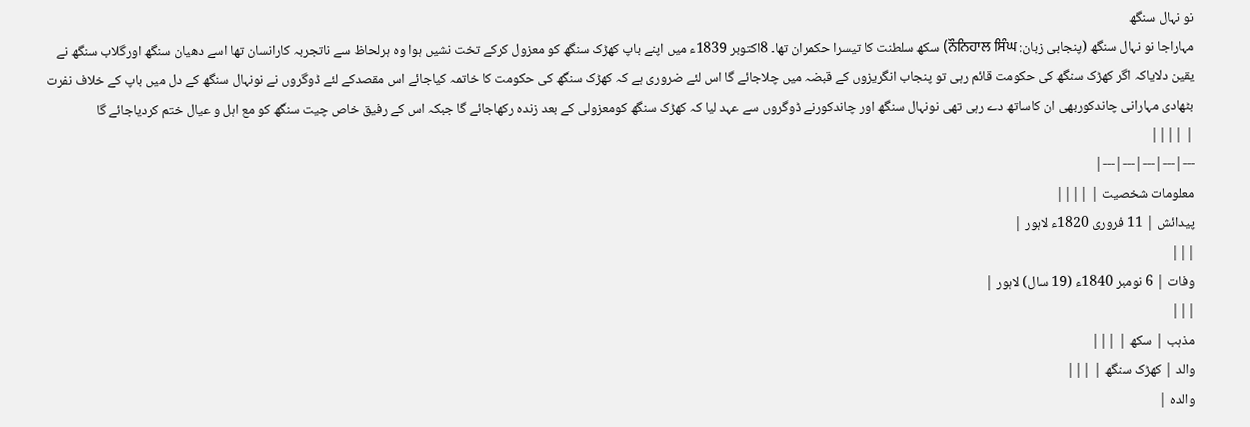نو نہال سنگھ
مہاراجا نو نہال سنگھ (پنجابی زبان: ਨੌਨਿਹਾਲ ਸਿੰਘ) سکھ سلطنت کا تیسرا حکمران تھا۔ 8اکتوبر 1839ء میں اپنے باپ کھڑک سنگھ کو معزول کرکے تخت نشیں ہوا وہ ہرلحاظ سے ناتجربہ کارانسان تھا اسے دھیان سنگھ اورگلاب سنگھ نے یقین دلایاکہ اگر کھڑک سنگھ کی حکومت قائم رہی تو پنجاب انگریزوں کے قبضہ میں چلاجائے گا اس لئے ضروری ہے کہ کھڑک سنگھ کی حکومت کا خاتمہ کیاجائے اس مقصدکے لئے ڈوگروں نے نونہال سنگھ کے دل میں باپ کے خلاف نفرت بٹھادی مہارانی چاندکوربھی ان کاساتھ دے رہی تھی نونہال سنگھ اور چاندکورنے ڈوگروں سے عہد لیا کہ کھڑک سنگھ کومعزولی کے بعد زندہ رکھاجائے گا جبکہ اس کے رفیق خاص چیت سنگھ کو مع اہل و عیال ختم کردیاجائے گا
| ||||
---|---|---|---|---|
معلومات شخصیت | ||||
پیدائش | 11 فروری 1820ء لاہور |
|||
وفات | 6 نومبر 1840ء (19 سال) لاہور |
|||
مذہب | سکھ | |||
والد | کھڑک سنگھ | |||
والدہ |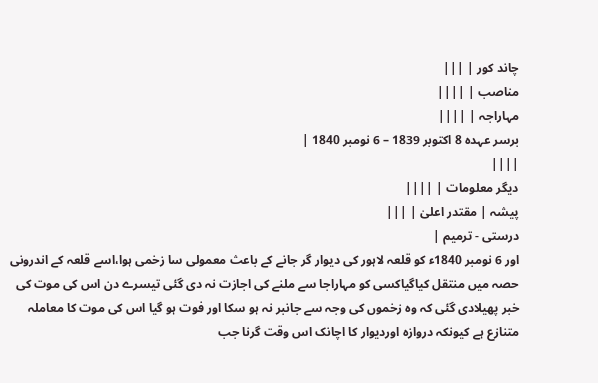چاند کور | |||
مناصب | ||||
مہاراجہ | ||||
برسر عہدہ 8 اکتوبر 1839 – 6 نومبر 1840 |
||||
دیگر معلومات | ||||
پیشہ | مقتدر اعلیٰ | |||
درستی - ترمیم |
اور 6 نومبر 1840ء کو قلعہ لاہور کی دیوار گر جانے کے باعث معمولی سا زخمی ہوا،اسے قلعہ کے اندرونی حصہ میں منتقل کیاگیاکسی کو مہاراجا سے ملنے کی اجازت نہ دی گئی تیسرے دن اس کی موت کی خبر پھیلادی گئی کہ وہ زخموں کی وجہ سے جانبر نہ ہو سکا اور فوت ہو گیا اس کی موت کا معاملہ متنازع ہے کیونکہ دروازہ اوردیوار کا اچانک اس وقت گرنا جب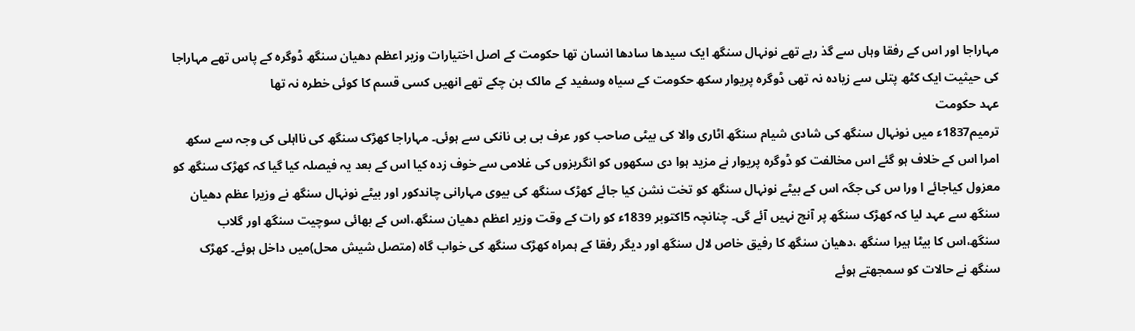مہاراجا اور اس کے رفقا وہاں سے گذ رہے تھے نونہال سنگھ ایک سیدھا سادھا انسان تھا حکومت کے اصل اختیارات وزیر اعظم دھیان سنگھ ڈوگرہ کے پاس تھے مہاراجا کی حیثیت ایک کٹھ پتلی سے زیادہ نہ تھی ڈوگرہ پریوار سکھ حکومت کے سیاہ وسفید کے مالک بن چکے تھے انھیں کسی قسم کا کوئی خطرہ نہ تھا
عہد حکومت
ترمیم1837ء میں نونہال سنگھ کی شادی شیام سنگھ اٹاری والا کی بیٹی صاحب کور عرف بی بی نانکی سے ہوئی۔ مہاراجا کھڑک سنگھ کی نااہلی کی وجہ سے سکھ امرا اس کے خلاف ہو گئے اس مخالفت کو ڈوگرہ پریوار نے مزید ہوا دی سکھوں کو انگریزوں کی غلامی سے خوف زدہ کیا اس کے بعد یہ فیصلہ کیا گیا کہ کھڑک سنگھ کو معزول کیاجائے ا ورا س کی جگہ اس کے بیٹے نونہال سنگھ کو تخت نشن کیا جائے کھڑک سنگھ کی بیوی مہارانی چاندکور اور بیٹے نونہال سنگھ نے وزیرا عظم دھیان سنگھ سے عہد لیا کہ کھڑک سنگھ پر آنچ نہیں آئے گی۔ چنانچہ 5اکتوبر 1839ء کو رات کے وقت وزیر اعظم دھیان سنگھ،اس کے بھائی سوچیت سنگھ اور گلاب سنگھ،اس کا بیٹا ہیرا سنگھ ،دھیان سنگھ کا رفیق خاص لال سنگھ اور دیگر رفقا کے ہمراہ کھڑک سنگھ کی خواب گاہ (متصل شیش محل)میں داخل ہوئے۔ کھڑک سنگھ نے حالات کو سمجھتے ہوئے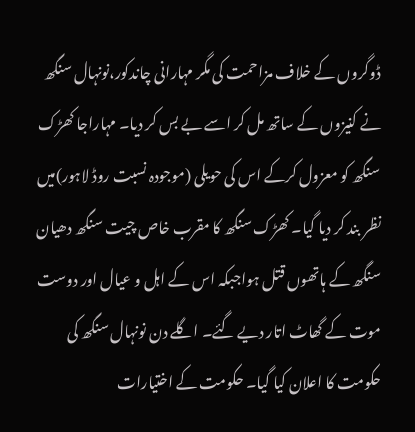ڈوگروں کے خلاف مزاحمت کی مگر مہارانی چاندکور،نونہال سنگھ نے کنیزوں کے ساتھ مل کر اسے بے بس کر دیا۔ مہاراجا کھڑک سنگھ کو معزول کرکے اس کی حویلی (موجودہ نسبت روڈ لاہور)میں نظر بند کر دیا گیا۔ کھڑک سنگھ کا مقرب خاص چیت سنگھ دھیان سنگھ کے ہاتھوں قتل ہواجبکہ اس کے اہل و عیال اور دوست موت کے گھاٹ اتار دیے گئے۔ اگلے دن نونہال سنگھ کی حکومت کا اعلان کیا گیا۔ حکومت کے اختیارات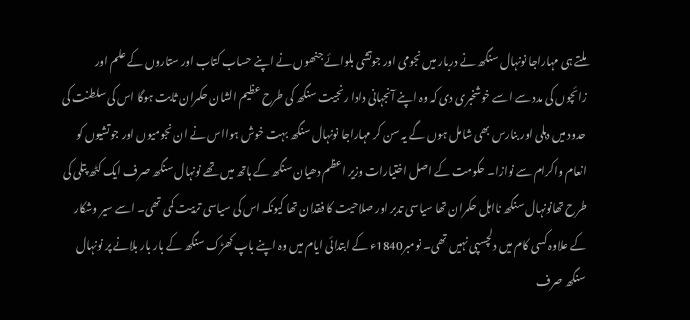ملتے ہی مہاراجا نونہال سنگھ نے دربار میں نجومی اور جوتشی بلوائے جنھوں نے اپنے حساب کتاب اور ستاروں کے علم اور زائچوں کی مدد سے اسے خوشخبری دی کہ وہ اپنے آنجہانی دادا رنجیت سنگھ کی طرح عظیم الشان حکمران ثابت ہوگا اس کی سلطنت کی حدود میں دہلی اور بنارس بھی شامل ہوں گے یہ سن کر مہاراجا نونہال سنگھ بہت خوش ہوااس نے ان نجومیوں اور جوتشیوں کو انعام واکرام سے نوازا۔ حکومت کے اصل اختیارات وزیر اعظم دھیان سنگھ کے ہاتھ میں تھے نونہال سنگھ صرف ایک کٹھ پتلی کی طرح تھانونہال سنگھ نااہل حکمران تھا سیاسی تدبر اور صلاحیت کا فقدان تھا کیونکہ اس کی سیاسی تربیت کمی تھی۔ اسے سیر وشکار کے علاوہ کسی کام میں دلچسپی نہیں تھی۔ نومبر1840ء کے ابتدائی ایام میں وہ اپنے باپ کھڑک سنگھ کے بار بار بلانے پر نونہال سنگھ صرف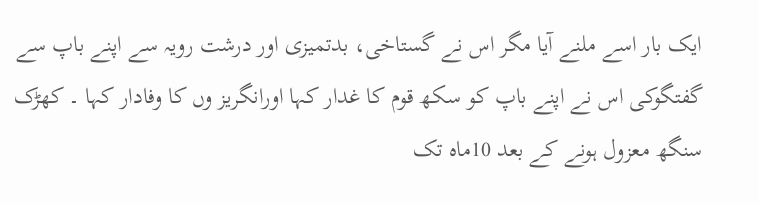ایک بار اسے ملنے آیا مگر اس نے گستاخی، بدتمیزی اور درشت رویہ سے اپنے باپ سے گفتگوکی اس نے اپنے باپ کو سکھ قوم کا غدار کہا اورانگریز وں کا وفادار کہا ۔ کھڑک سنگھ معزول ہونے کے بعد 10ماہ تک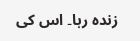زندہ رہا۔ اس کی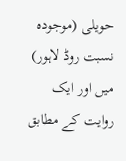حویلی (موجودہ نسبت روڈ لاہور) میں اور ایک روایت کے مطابق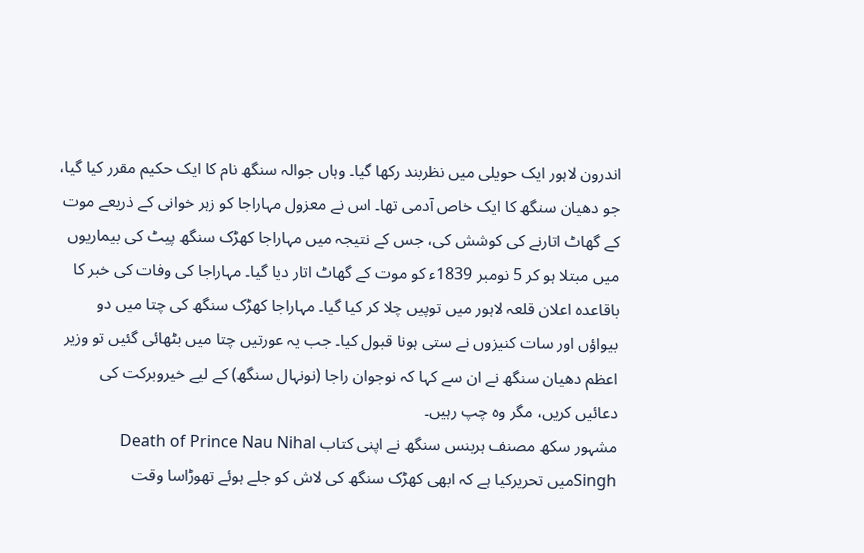اندرون لاہور ایک حویلی میں نظربند رکھا گیا۔ وہاں جوالہ سنگھ نام کا ایک حکیم مقرر کیا گیا، جو دھیان سنگھ کا ایک خاص آدمی تھا۔ اس نے معزول مہاراجا کو زہر خوانی کے ذریعے موت کے گھاٹ اتارنے کی کوشش کی، جس کے نتیجہ میں مہاراجا کھڑک سنگھ پیٹ کی بیماریوں میں مبتلا ہو کر 5 نومبر 1839ء کو موت کے گھاٹ اتار دیا گیا۔ مہاراجا کی وفات کی خبر کا باقاعدہ اعلان قلعہ لاہور میں توپیں چلا کر کیا گیا۔ مہاراجا کھڑک سنگھ کی چتا میں دو بیواؤں اور سات کنیزوں نے ستی ہونا قبول کیا۔ جب یہ عورتیں چتا میں بٹھائی گئیں تو وزیر اعظم دھیان سنگھ نے ان سے کہا کہ نوجوان راجا (نونہال سنگھ) کے لیے خیروبرکت کی دعائیں کریں، مگر وہ چپ رہیں۔
مشہور سکھ مصنف ہربنس سنگھ نے اپنی کتاب Death of Prince Nau Nihal Singhمیں تحریرکیا ہے کہ ابھی کھڑک سنگھ کی لاش کو جلے ہوئے تھوڑاسا وقت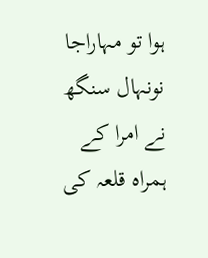ہوا تو مہاراجا نونہال سنگھ نے امرا کے ہمراہ قلعہ کی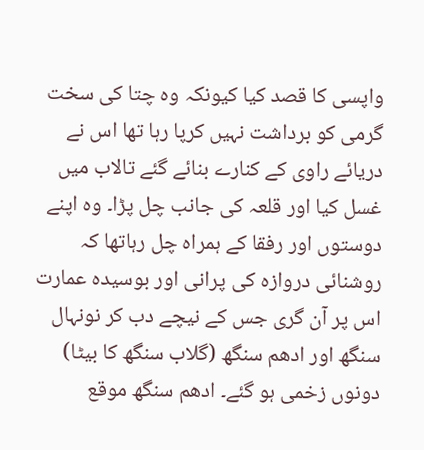واپسی کا قصد کیا کیونکہ وہ چتا کی سخت گرمی کو برداشت نہیں کرپا رہا تھا اس نے دریائے راوی کے کنارے بنائے گئے تالاب میں غسل کیا اور قلعہ کی جانب چل پڑا۔ وہ اپنے دوستوں اور رفقا کے ہمراہ چل رہاتھا کہ روشنائی دروازہ کی پرانی اور بوسیدہ عمارت اس پر آن گری جس کے نیچے دب کر نونہال سنگھ اور ادھم سنگھ (گلاب سنگھ کا بیٹا) دونوں زخمی ہو گئے۔ ادھم سنگھ موقع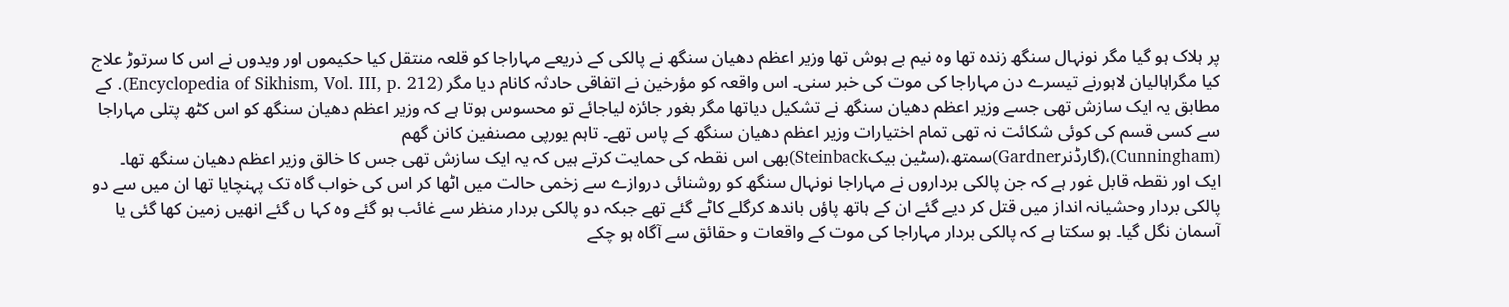پر ہلاک ہو گیا مگر نونہال سنگھ زندہ تھا وہ نیم بے ہوش تھا وزیر اعظم دھیان سنگھ نے پالکی کے ذریعے مہاراجا کو قلعہ منتقل کیا حکیموں اور ویدوں نے اس کا سرتوڑ علاج کیا مگراہالیان لاہورنے تیسرے دن مہاراجا کی موت کی خبر سنی۔ اس واقعہ کو مؤرخین نے اتفاقی حادثہ کانام دیا مگر (Encyclopedia of Sikhism, Vol. III, p. 212). کے مطابق یہ ایک سازش تھی جسے وزیر اعظم دھیان سنگھ نے تشکیل دیاتھا مگر بغور جائزہ لیاجائے تو محسوس ہوتا ہے کہ وزیر اعظم دھیان سنگھ کو اس کٹھ پتلی مہاراجا سے کسی قسم کی کوئی شکائت نہ تھی تمام اختیارات وزیر اعظم دھیان سنگھ کے پاس تھے۔ تاہم یورپی مصنفین کانن گھم (Cunningham)،(گارڈنرGardner)سمتھ،(سٹین بیکSteinback)بھی اس نقطہ کی حمایت کرتے ہیں کہ یہ ایک سازش تھی جس کا خالق وزیر اعظم دھیان سنگھ تھا۔
ایک اور نقطہ قابل غور ہے کہ جن پالکی برداروں نے مہاراجا نونہال سنگھ کو روشنائی دروازے سے زخمی حالت میں اٹھا کر اس کی خواب گاہ تک پہنچایا تھا ان میں سے دو پالکی بردار وحشیانہ انداز میں قتل کر دیے گئے ان کے ہاتھ پاؤں باندھ کرگلے کاٹے گئے تھے جبکہ دو پالکی بردار منظر سے غائب ہو گئے وہ کہا ں گئے انھیں زمین کھا گئی یا آسمان نگل گیا۔ ہو سکتا ہے کہ پالکی بردار مہاراجا کی موت کے واقعات و حقائق سے آگاہ ہو چکے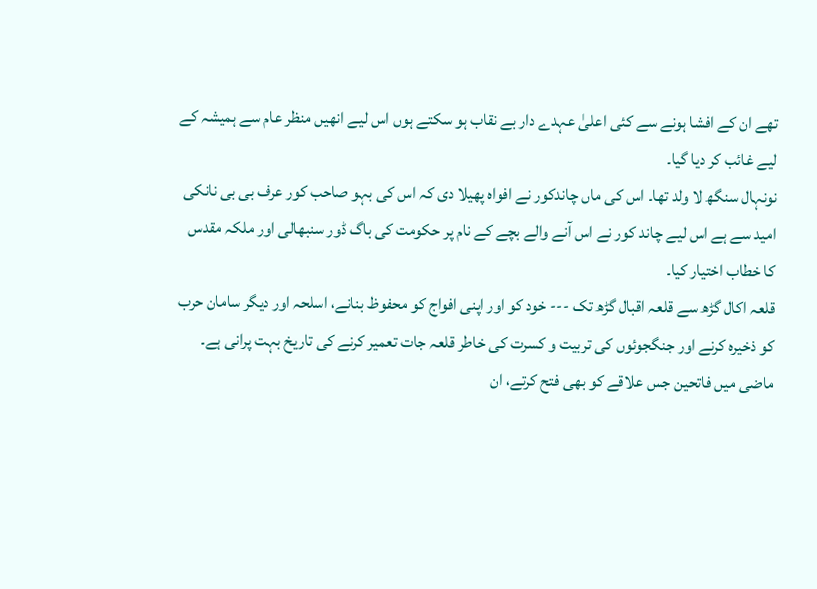تھے ان کے افشا ہونے سے کئی اعلیٰ عہدے دار بے نقاب ہو سکتے ہوں اس لیے انھیں منظر عام سے ہمیشہ کے لیے غائب کر دیا گیا۔
نونہال سنگھ لا ولد تھا۔ اس کی ماں چاندکور نے افواہ پھیلا دی کہ اس کی بہو صاحب کور عرف بی بی نانکی امید سے ہے اس لیے چاند کور نے اس آنے والے بچے کے نام پر حکومت کی باگ ڈور سنبھالی اور ملکہ مقدس کا خطاب اختیار کیا۔
قلعہ اکال گڑھ سے قلعہ اقبال گڑھ تک --- خود کو اور اپنی افواج کو محفوظ بنانے، اسلحہ اور دیگر سامان حرب کو ذخیرہ کرنے اور جنگجوئوں کی تربیت و کسرت کی خاطر قلعہ جات تعمیر کرنے کی تاریخ بہت پرانی ہے۔ ماضی میں فاتحین جس علاقے کو بھی فتح کرتے، ان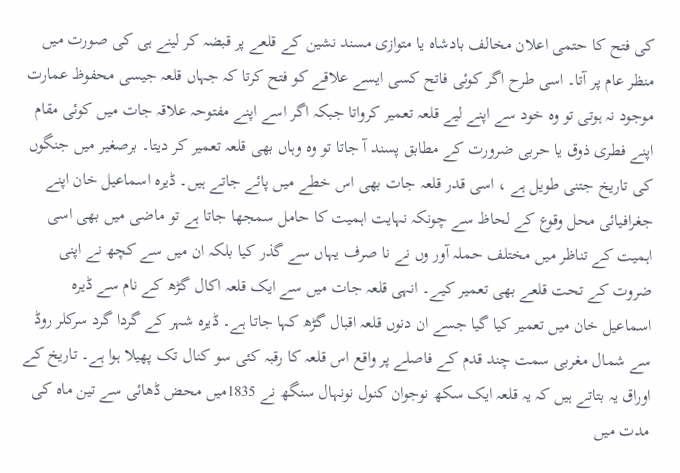کی فتح کا حتمی اعلان مخالف بادشاہ یا متوازی مسند نشین کے قلعے پر قبضہ کر لینے ہی کی صورت میں منظر عام پر آتا۔ اسی طرح اگر کوئی فاتح کسی ایسے علاقے کو فتح کرتا کہ جہاں قلعہ جیسی محفوظ عمارت موجود نہ ہوتی تو وہ خود سے اپنے لیے قلعہ تعمیر کرواتا جبکہ اگر اسے اپنے مفتوحہ علاقہ جات میں کوئی مقام اپنے فطری ذوق یا حربی ضرورت کے مطابق پسند آ جاتا تو وہ وہاں بھی قلعہ تعمیر کر دیتا۔ برصغیر میں جنگوں کی تاریخ جتنی طویل ہے ، اسی قدر قلعہ جات بھی اس خطے میں پائے جاتے ہیں۔ ڈیرہ اسماعیل خان اپنے جغرافیائی محل وقوع کے لحاظ سے چونکہ نہایت اہمیت کا حامل سمجھا جاتا ہے تو ماضی میں بھی اسی اہمیت کے تناظر میں مختلف حملہ آور وں نے نا صرف یہاں سے گذر کیا بلکہ ان میں سے کچھ نے اپنی ضروت کے تحت قلعے بھی تعمیر کیے۔ انہی قلعہ جات میں سے ایک قلعہ اکال گڑھ کے نام سے ڈیرہ اسماعیل خان میں تعمیر کیا گیا جسے ان دنوں قلعہ اقبال گڑھ کہا جاتا ہے۔ ڈیرہ شہر کے گردا گرد سرکلر روڈ سے شمال مغربی سمت چند قدم کے فاصلے پر واقع اس قلعہ کا رقبہ کئی سو کنال تک پھیلا ہوا ہے۔ تاریخ کے اوراق یہ بتاتے ہیں کہ یہ قلعہ ایک سکھ نوجوان کنول نونہال سنگھ نے 1835میں محض ڈھائی سے تین ماہ کی مدت میں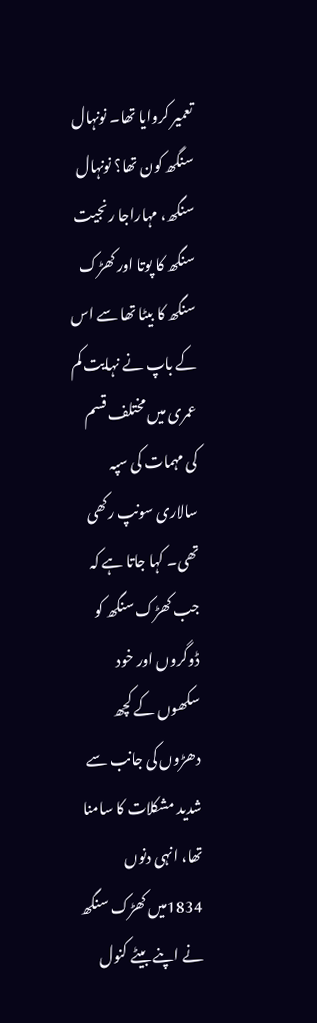تعمیر کروایا تھا۔ نونہال سنگھ کون تھا؟ نونہال سنگھ، مہاراجا رنجیت سنگھ کا پوتا اور کھڑک سنگھ کا بیٹا تھا سے اس کے باپ نے نہایت کم عمری میں مختلف قسم کی مہمات کی سپہ سالاری سونپ رکھی تھی۔ کہا جاتا ہے کہ جب کھڑک سنگھ کو ڈوگروں اور خود سکھوں کے کچھ دھڑوں کی جانب سے شدید مشکلات کا سامنا تھا، انہی دنوں 1834میں کھڑک سنگھ نے اپنے بیٹے کنول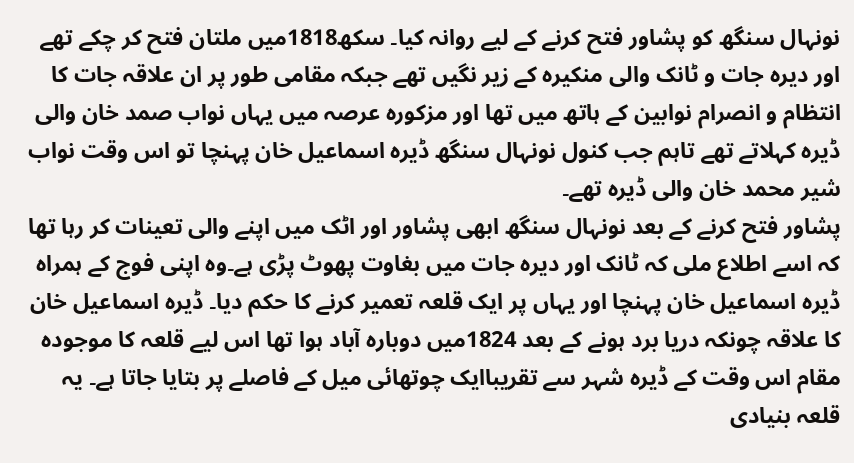نونہال سنگھ کو پشاور فتح کرنے کے لیے روانہ کیا۔ سکھ1818میں ملتان فتح کر چکے تھے اور دیرہ جات و ٹانک والی منکیرہ کے زیر نگیں تھے جبکہ مقامی طور پر ان علاقہ جات کا انتظام و انصرام نوابین کے ہاتھ میں تھا اور مزکورہ عرصہ میں یہاں نواب صمد خان والی ڈیرہ کہلاتے تھے تاہم جب کنول نونہال سنگھ ڈیرہ اسماعیل خان پہنچا تو اس وقت نواب شیر محمد خان والی ڈیرہ تھے۔
پشاور فتح کرنے کے بعد نونہال سنگھ ابھی پشاور اور اٹک میں اپنے والی تعینات کر رہا تھا کہ اسے اطلاع ملی کہ ٹانک اور دیرہ جات میں بغاوت پھوٹ پڑی ہے۔وہ اپنی فوج کے ہمراہ ڈیرہ اسماعیل خان پہنچا اور یہاں پر ایک قلعہ تعمیر کرنے کا حکم دیا۔ ڈیرہ اسماعیل خان کا علاقہ چونکہ دریا برد ہونے کے بعد 1824میں دوبارہ آباد ہوا تھا اس لیے قلعہ کا موجودہ مقام اس وقت کے ڈیرہ شہر سے تقریباایک چوتھائی میل کے فاصلے پر بتایا جاتا ہے۔ یہ قلعہ بنیادی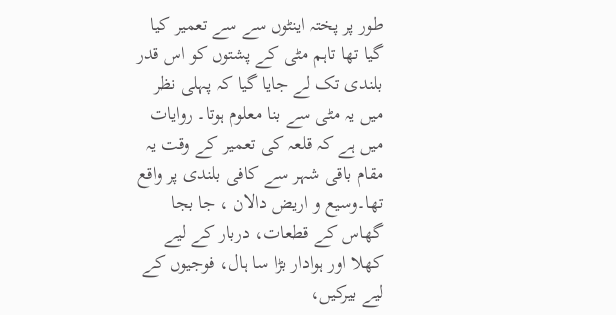طور پر پختہ اینٹوں سے سے تعمیر کیا گیا تھا تاہم مٹی کے پشتوں کو اس قدر بلندی تک لے جایا گیا کہ پہلی نظر میں یہ مٹی سے بنا معلوم ہوتا۔ روایات میں ہے کہ قلعہ کی تعمیر کے وقت یہ مقام باقی شہر سے کافی بلندی پر واقع تھا۔وسیع و اریض دالان ، جا بجا گھاس کے قطعات، دربار کے لیے کھلا اور ہوادار بڑا سا ہال، فوجیوں کے لیے بیرکیں،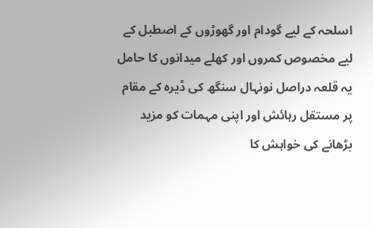اسلحہ کے لیے گودام اور گھوڑوں کے اصطبل کے لیے مخصوص کمروں اور کھلے میدانوں کا حامل یہ قلعہ دراصل نونہال سنگھ کی ڈیرہ کے مقام پر مستقل رہائش اور اپنی مہمات کو مزید بڑھانے کی خواہش کا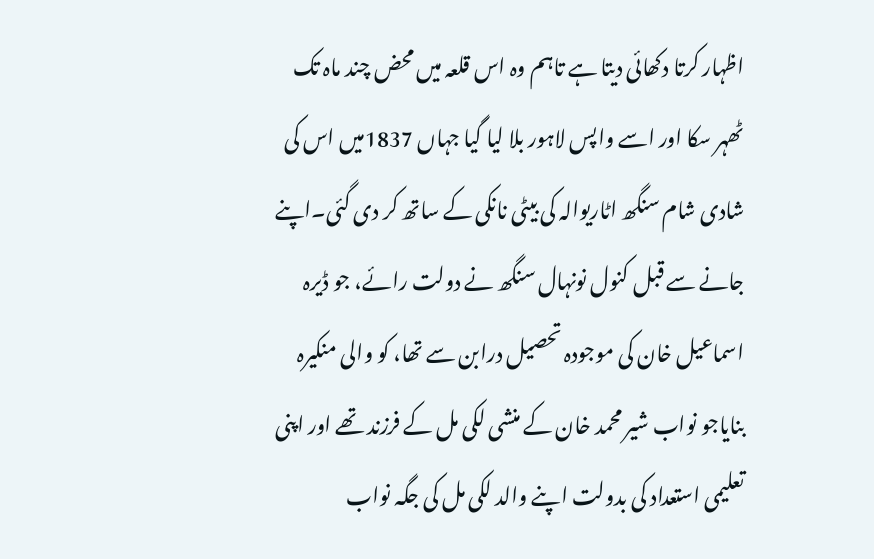اظہار کرتا دکھائی دیتا ہے تاہم وہ اس قلعہ میں محض چند ماہ تک ٹھہر سکا اور اسے واپس لاہور بلا لیا گیا جہاں 1837میں اس کی شادی شام سنگھ اٹاریوالہ کی بیٹی نانکی کے ساتھ کر دی گئی۔اپنے جانے سے قبل کنول نونہال سنگھ نے دولت رائے، جو ڈیرہ اسماعیل خان کی موجودہ تحصیل درابن سے تھا، کو والی منکیرہ بنایاجو نواب شیر محمد خان کے منشی لکی مل کے فرزند تھے اور اپنی تعلیمی استعداد کی بدولت اپنے والد لکی مل کی جگہ نواب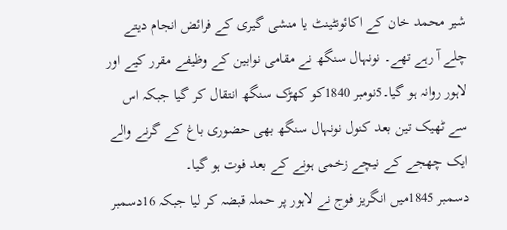شیر محمد خان کے اکائونٹینٹ یا منشی گیری کے فرائض انجام دیتے چلے آ رہے تھے۔ نونہال سنگھ نے مقامی نوابین کے وظیفے مقرر کیے اور لاہور روانہ ہو گیا۔5نومبر 1840کو کھڑک سنگھ انتقال کر گیا جبکہ اس سے ٹھیک تین بعد کنول نونہال سنگھ بھی حضوری باغ کے گرنے والے ایک چھجے کے نیچے زخمی ہونے کے بعد فوت ہو گیا۔
دسمبر 1845میں انگریز فوج نے لاہور پر حملہ قبضہ کر لیا جبکہ 16دسمبر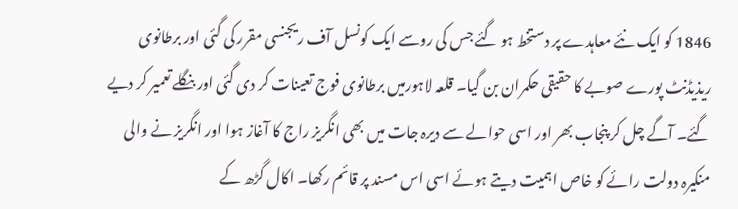1846 کو ایک نئے معاہدے پر دستخط ہو گئے جس کی روسے ایک کونسل آف ریجنسی مقرر کی گئی اور برطانوی ریذیڈنٹ پورے صوبے کا حقیقی حکمران بن گیا۔ قلعہ لاہورمیں برطانوی فوج تعینات کر دی گئی اور بنگلے تعمیر کر دیے گئے۔ آگے چل کر پنجاب بھر اور اسی حوالے سے دیرہ جات میں بھی انگریز راج کا آغاز ہوا اور انگریز نے والی منکیرہ دولت رائے کو خاص اہمیت دیتے ہوئے اسی اس مسند پر قائم رکھا۔ اکال گڑھ کے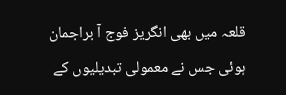قلعہ میں بھی انگریز فوج آ براجمان ہوئی جس نے معمولی تبدیلیوں کے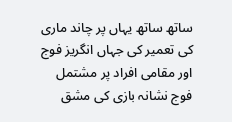ساتھ ساتھ یہاں پر چاند ماری کی تعمیر کی جہاں انگریز فوج اور مقامی افراد پر مشتمل فوج نشانہ بازی کی مشق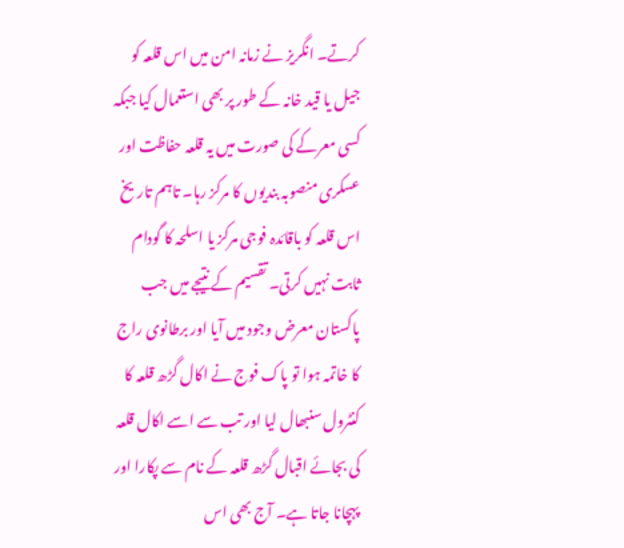کرتے۔ انگریز نے زمانہ امن میں اس قلعہ کو جیل یا قید خانہ کے طور پر بھی استعمال کیا جبکہ کسی معرکے کی صورت میں یہ قلعہ حفاظت اور عسکری منصوبہ بندیوں کا مرکز رہا۔ تاہم تاریخ اس قلعہ کو باقائدہ فوجی مرکز یا اسلحہ کا گودام ثابت نہیں کرتی۔ تقسیم کے نتیجے میں جب پاکستان معرض وجود میں آیا اور برطانوی راج کا خاتمہ ہوا تو پاک فوج نے اکال گڑھ قلعہ کا کنٹرول سنبھال لیا اور تب سے اسے اکال قلعہ کی بجائے اقبال گڑھ قلعہ کے نام سے پکارا اور پہچانا جاتا ہے۔ آج بھی اس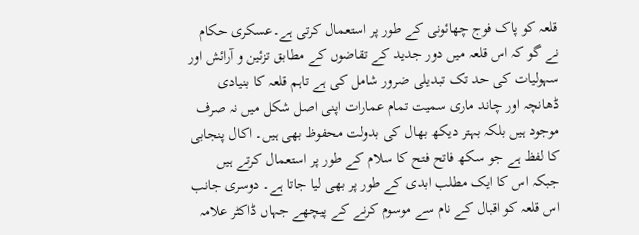قلعہ کو پاک فوج چھائونی کے طور پر استعمال کرتی ہے۔عسکری حکام نے گو کہ اس قلعہ میں دور جدید کے تقاضوں کے مطابق تزئین و آرائش اور سہولیات کی حد تک تبدیلی ضرور شامل کی ہے تاہم قلعہ کا بنیادی ڈھانچہ اور چاند ماری سمیت تمام عمارات اپنی اصل شکل میں نہ صرف موجود ہیں بلکہ بہتر دیکھ بھال کی بدولت محفوظ بھی ہیں۔ اکال پنجابی کا لفظ ہے جو سکھ فاتح فتح کا سلام کے طور پر استعمال کرتے ہیں جبکہ اس کا ایک مطلب ابدی کے طور پر بھی لیا جاتا ہے۔ دوسری جانب اس قلعہ کو اقبال کے نام سے موسوم کرنے کے پیچھے جہاں ڈاکٹر علامہ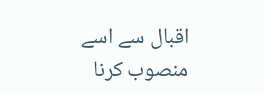اقبال سے اسے منصوب کرنا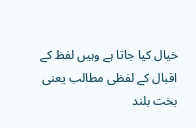خیال کیا جاتا ہے وہیں لفظ کے اقبال کے لفظی مطالب یعنی بخت بلند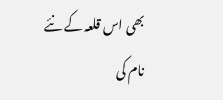بھی اس قلعہ کے نئے نام کی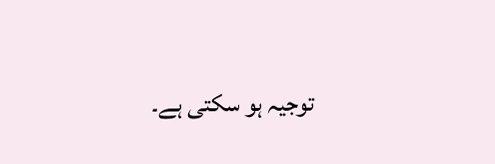توجیہ ہو سکتی ہے۔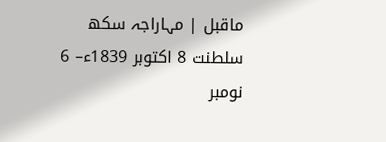ماقبل | مہاراجہ سکھ سلطنت 8 اکتوبر 1839ء– 6 نومبر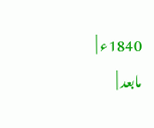1840ء |
مابعد |